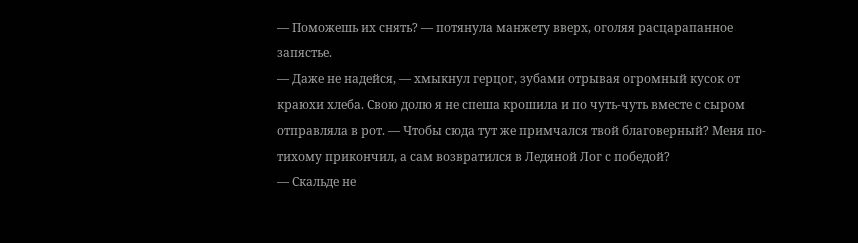— Поможешь их снять? — потянула манжету вверх, оголяя расцарапанное запястье.
— Даже не надейся, — хмыкнул герцог, зубами отрывая огромный кусок от краюхи хлеба. Свою долю я не спеша крошила и по чуть-чуть вместе с сыром отправляла в рот. — Чтобы сюда тут же примчался твой благоверный? Меня по-тихому прикончил, а сам возвратился в Ледяной Лог с победой?
— Скальде не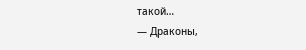такой…
— Драконы,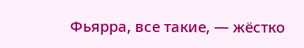Фьярра, все такие, — жёстко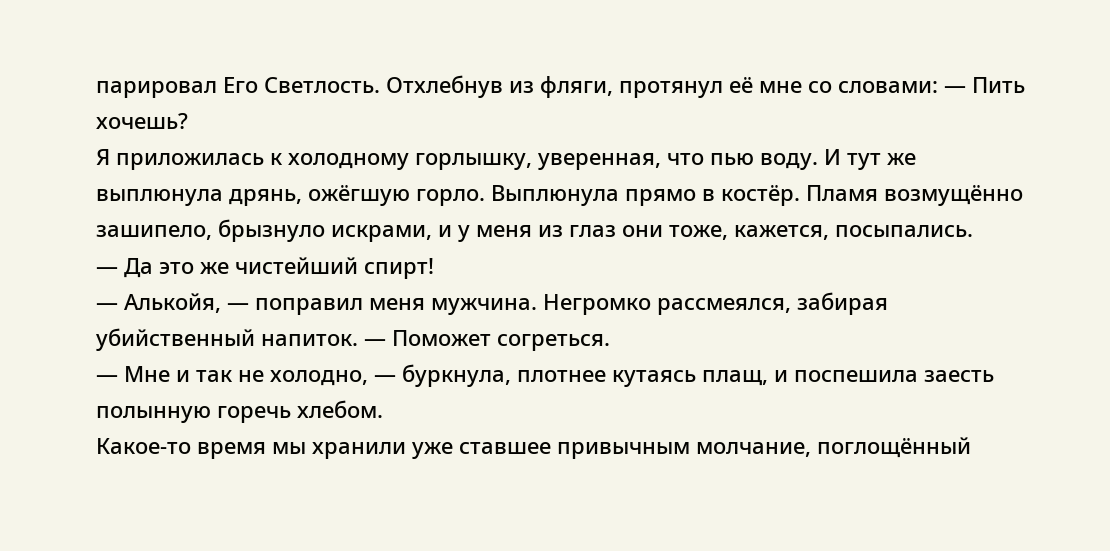парировал Его Светлость. Отхлебнув из фляги, протянул её мне со словами: — Пить хочешь?
Я приложилась к холодному горлышку, уверенная, что пью воду. И тут же выплюнула дрянь, ожёгшую горло. Выплюнула прямо в костёр. Пламя возмущённо зашипело, брызнуло искрами, и у меня из глаз они тоже, кажется, посыпались.
— Да это же чистейший спирт!
— Алькойя, — поправил меня мужчина. Негромко рассмеялся, забирая убийственный напиток. — Поможет согреться.
— Мне и так не холодно, — буркнула, плотнее кутаясь плащ, и поспешила заесть полынную горечь хлебом.
Какое-то время мы хранили уже ставшее привычным молчание, поглощённый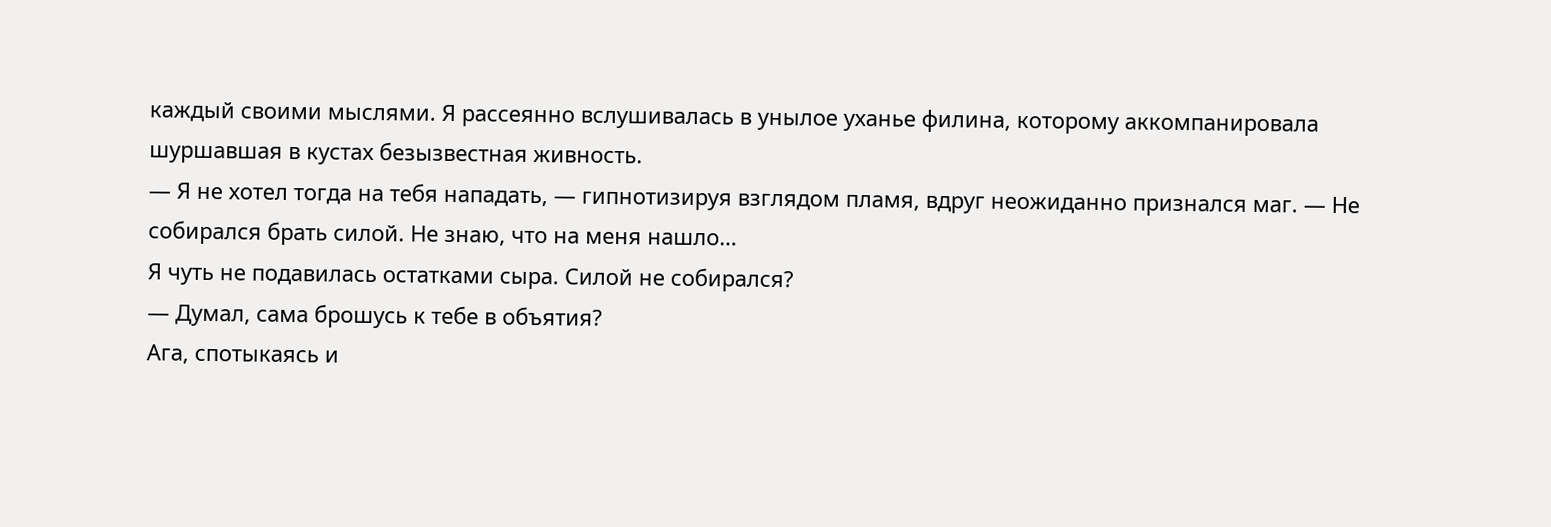каждый своими мыслями. Я рассеянно вслушивалась в унылое уханье филина, которому аккомпанировала шуршавшая в кустах безызвестная живность.
— Я не хотел тогда на тебя нападать, — гипнотизируя взглядом пламя, вдруг неожиданно признался маг. — Не собирался брать силой. Не знаю, что на меня нашло…
Я чуть не подавилась остатками сыра. Силой не собирался?
— Думал, сама брошусь к тебе в объятия?
Ага, спотыкаясь и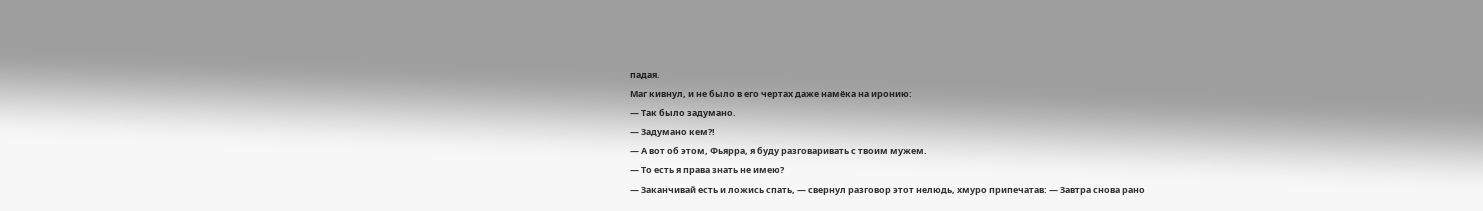падая.
Маг кивнул, и не было в его чертах даже намёка на иронию:
— Так было задумано.
— Задумано кем?!
— А вот об этом, Фьярра, я буду разговаривать с твоим мужем.
— То есть я права знать не имею?
— Заканчивай есть и ложись спать, — свернул разговор этот нелюдь, хмуро припечатав: — Завтра снова рано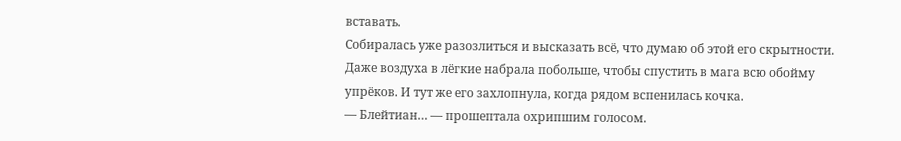вставать.
Собиралась уже разозлиться и высказать всё, что думаю об этой его скрытности. Даже воздуха в лёгкие набрала побольше, чтобы спустить в мага всю обойму упрёков. И тут же его захлопнула, когда рядом вспенилась кочка.
— Блейтиан… — прошептала охрипшим голосом.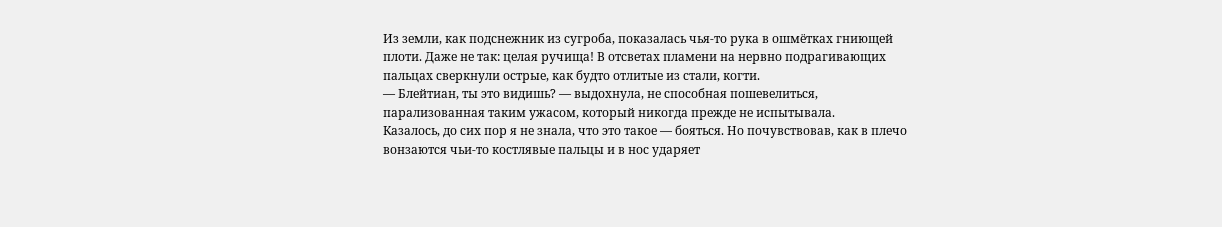Из земли, как подснежник из сугроба, показалась чья-то рука в ошмётках гниющей плоти. Даже не так: целая ручища! В отсветах пламени на нервно подрагивающих пальцах сверкнули острые, как будто отлитые из стали, когти.
— Блейтиан, ты это видишь? — выдохнула, не способная пошевелиться, парализованная таким ужасом, который никогда прежде не испытывала.
Казалось, до сих пор я не знала, что это такое — бояться. Но почувствовав, как в плечо вонзаются чьи-то костлявые пальцы и в нос ударяет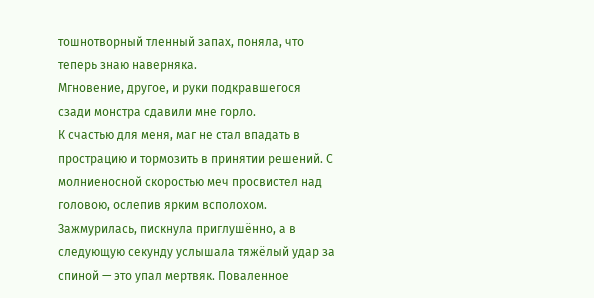тошнотворный тленный запах, поняла, что теперь знаю наверняка.
Мгновение, другое, и руки подкравшегося сзади монстра сдавили мне горло.
К счастью для меня, маг не стал впадать в прострацию и тормозить в принятии решений. С молниеносной скоростью меч просвистел над головою, ослепив ярким всполохом. Зажмурилась, пискнула приглушённо, а в следующую секунду услышала тяжёлый удар за спиной — это упал мертвяк. Поваленное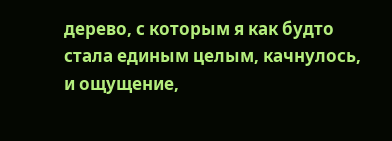дерево, с которым я как будто стала единым целым, качнулось, и ощущение,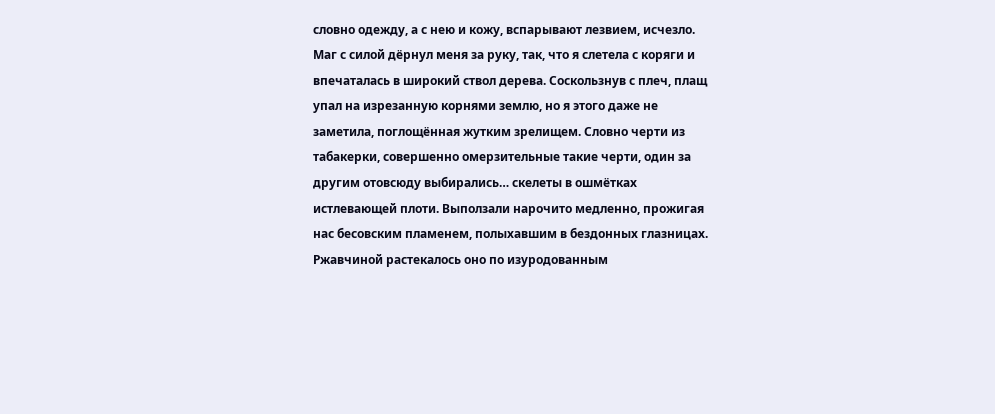словно одежду, а с нею и кожу, вспарывают лезвием, исчезло.
Маг с силой дёрнул меня за руку, так, что я слетела с коряги и впечаталась в широкий ствол дерева. Соскользнув с плеч, плащ упал на изрезанную корнями землю, но я этого даже не заметила, поглощённая жутким зрелищем. Словно черти из табакерки, совершенно омерзительные такие черти, один за другим отовсюду выбирались… скелеты в ошмётках истлевающей плоти. Выползали нарочито медленно, прожигая нас бесовским пламенем, полыхавшим в бездонных глазницах. Ржавчиной растекалось оно по изуродованным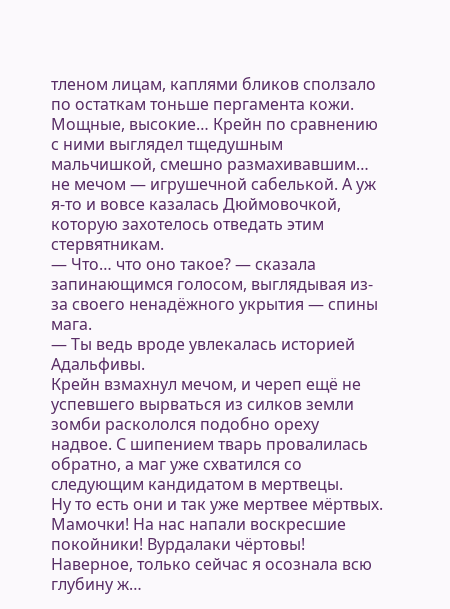тленом лицам, каплями бликов сползало по остаткам тоньше пергамента кожи.
Мощные, высокие… Крейн по сравнению с ними выглядел тщедушным мальчишкой, смешно размахивавшим… не мечом — игрушечной сабелькой. А уж я-то и вовсе казалась Дюймовочкой, которую захотелось отведать этим стервятникам.
— Что… что оно такое? — сказала запинающимся голосом, выглядывая из-за своего ненадёжного укрытия — спины мага.
— Ты ведь вроде увлекалась историей Адальфивы.
Крейн взмахнул мечом, и череп ещё не успевшего вырваться из силков земли зомби раскололся подобно ореху надвое. С шипением тварь провалилась обратно, а маг уже схватился со следующим кандидатом в мертвецы.
Ну то есть они и так уже мертвее мёртвых. Мамочки! На нас напали воскресшие покойники! Вурдалаки чёртовы!
Наверное, только сейчас я осознала всю глубину ж…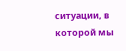ситуации, в которой мы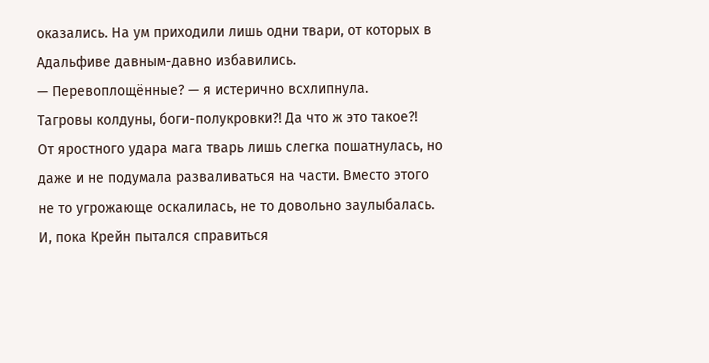оказались. На ум приходили лишь одни твари, от которых в Адальфиве давным-давно избавились.
— Перевоплощённые? — я истерично всхлипнула.
Тагровы колдуны, боги-полукровки?! Да что ж это такое?!
От яростного удара мага тварь лишь слегка пошатнулась, но даже и не подумала разваливаться на части. Вместо этого не то угрожающе оскалилась, не то довольно заулыбалась. И, пока Крейн пытался справиться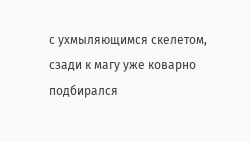с ухмыляющимся скелетом, сзади к магу уже коварно подбирался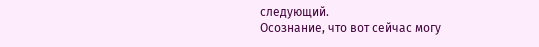следующий.
Осознание, что вот сейчас могу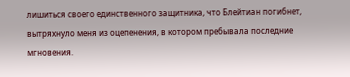лишиться своего единственного защитника, что Блейтиан погибнет, вытряхнуло меня из оцепенения, в котором пребывала последние мгновения.